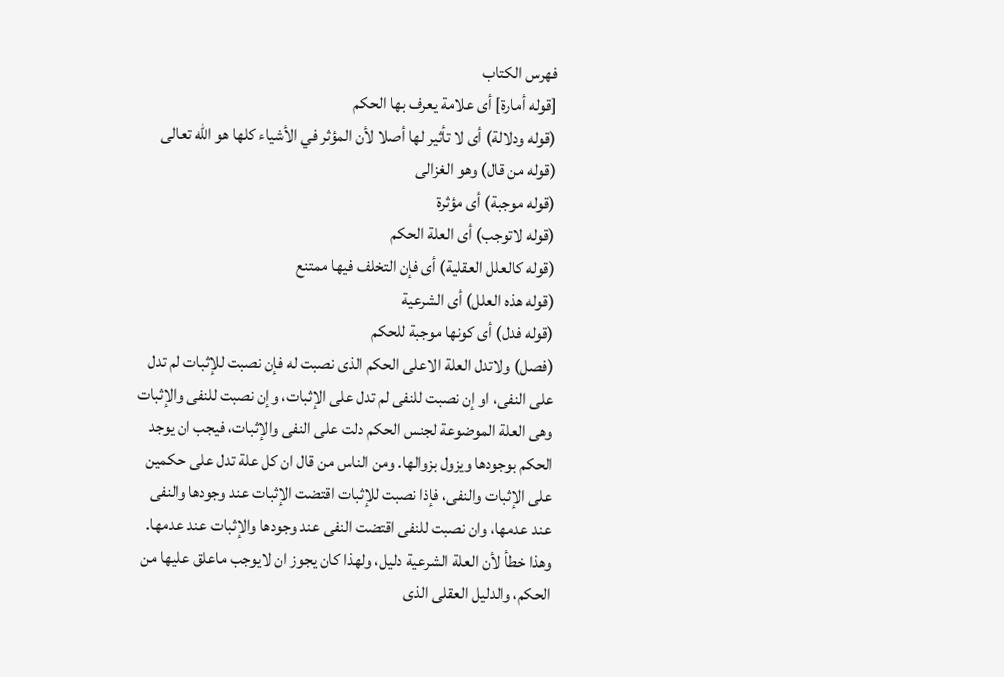فهرس الكتاب
[قوله أمارة] أى علامة يعرف بها الحكم
(قوله ودلالة) أى لا تأثير لها أصلا لأن المؤثر في الأشياء كلها هو الله تعالى
(قوله من قال) وهو الغزالى
(قوله موجبة) أى مؤثرة
(قوله لاتوجب) أى العلة الحكم
(قوله كالعلل العقلية) أى فإن التخلف فيها ممتنع
(قوله هذه العلل) أى الشرعية
(قوله فدل) أى كونها موجبة للحكم
(فصل) ولاتدل العلة الاعلى الحكم الذى نصبت له فإن نصبت للإثبات لم تدل على النفى، او إن نصبت للنفى لم تدل على الإثبات، وإن نصبت للنفى والإثبات وهى العلة الموضوعة لجنس الحكم دلت على النفى والإثبات، فيجب ان يوجد الحكم بوجودها ويزول بزوالها. ومن الناس من قال ان كل علة تدل على حكمين على الإثبات والنفى، فإذا نصبت للإثبات اقتضت الإثبات عند وجودها والنفى عند عدمها، وان نصبت للنفى اقتضت النفى عند وجودها والإثبات عند عدمها. وهذا خطأ لأن العلة الشرعية دليل، ولهذا كان يجوز ان لايوجب ماعلق عليها من الحكم، والدليل العقلى الذى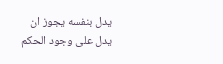يدل بنفسه يجوز ان يدل على وجود الحكم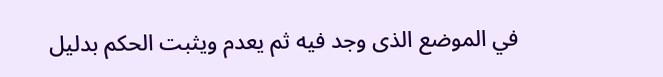في الموضع الذى وجد فيه ثم يعدم ويثبت الحكم بدليل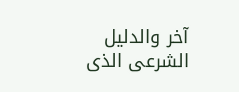آخر والدليل الشرعى الذى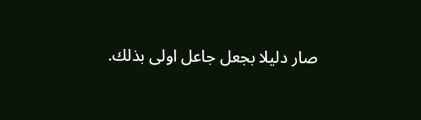صار دليلا بجعل جاعل اولى بذلك.